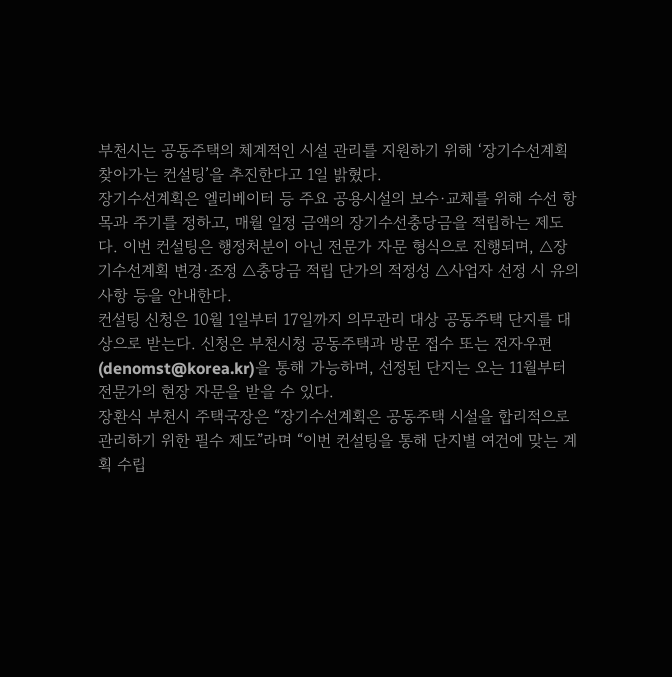부천시는 공동주택의 체계적인 시설 관리를 지원하기 위해 ‘장기수선계획 찾아가는 컨설팅’을 추진한다고 1일 밝혔다.
장기수선계획은 엘리베이터 등 주요 공용시설의 보수·교체를 위해 수선 항목과 주기를 정하고, 매월 일정 금액의 장기수선충당금을 적립하는 제도다. 이번 컨설팅은 행정처분이 아닌 전문가 자문 형식으로 진행되며, △장기수선계획 변경·조정 △충당금 적립 단가의 적정성 △사업자 선정 시 유의사항 등을 안내한다.
컨설팅 신청은 10월 1일부터 17일까지 의무관리 대상 공동주택 단지를 대상으로 받는다. 신청은 부천시청 공동주택과 방문 접수 또는 전자우편(denomst@korea.kr)을 통해 가능하며, 선정된 단지는 오는 11월부터 전문가의 현장 자문을 받을 수 있다.
장환식 부천시 주택국장은 “장기수선계획은 공동주택 시설을 합리적으로 관리하기 위한 필수 제도”라며 “이번 컨설팅을 통해 단지별 여건에 맞는 계획 수립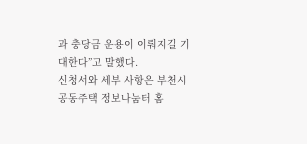과 충당금 운용이 이뤄지길 기대한다”고 말했다.
신청서와 세부 사항은 부천시 공동주택 정보나눔터 홈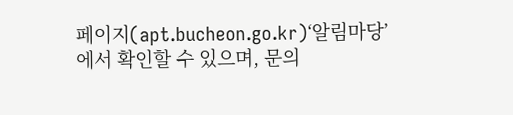페이지(apt.bucheon.go.kr)‘알림마당’에서 확인할 수 있으며, 문의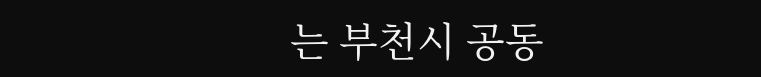는 부천시 공동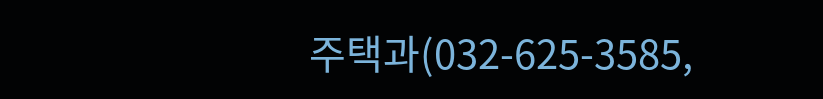주택과(032-625-3585,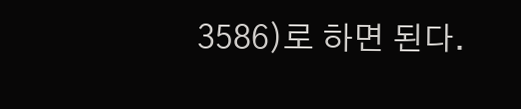3586)로 하면 된다.